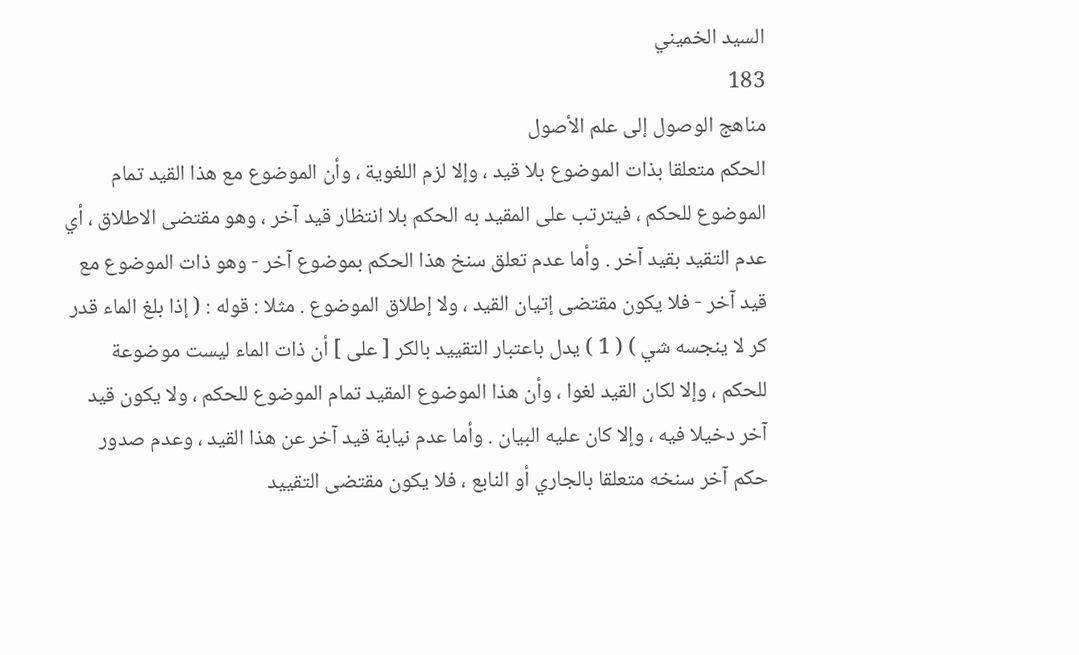السيد الخميني
183
مناهج الوصول إلى علم الأصول
الحكم متعلقا بذات الموضوع بلا قيد ، وإلا لزم اللغوية ، وأن الموضوع مع هذا القيد تمام الموضوع للحكم ، فيترتب على المقيد به الحكم بلا انتظار قيد آخر ، وهو مقتضى الاطلاق ، أي عدم التقيد بقيد آخر . وأما عدم تعلق سنخ هذا الحكم بموضوع آخر - وهو ذات الموضوع مع قيد آخر - فلا يكون مقتضى إتيان القيد ، ولا إطلاق الموضوع . مثلا : قوله : ( إذا بلغ الماء قدر كر لا ينجسه شي ) ( 1 ) يدل باعتبار التقييد بالكر [ على ] أن ذات الماء ليست موضوعة للحكم ، وإلا لكان القيد لغوا ، وأن هذا الموضوع المقيد تمام الموضوع للحكم ، ولا يكون قيد آخر دخيلا فيه ، وإلا كان عليه البيان . وأما عدم نيابة قيد آخر عن هذا القيد ، وعدم صدور حكم آخر سنخه متعلقا بالجاري أو النابع ، فلا يكون مقتضى التقييد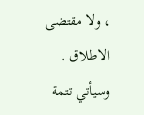، ولا مقتضى الاطلاق . وسيأتي تتمة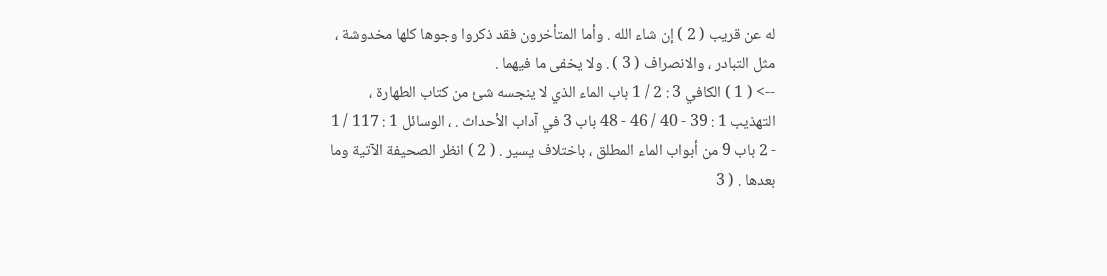له عن قريب ( 2 ) إن شاء الله . وأما المتأخرون فقد ذكروا وجوها كلها مخدوشة ، مثل التبادر ، والانصراف ( 3 ) . ولا يخفى ما فيهما .
--> ( 1 ) الكافي 3 : 2 / 1 باب الماء الذي لا ينجسه شئ من كتاب الطهارة ، التهذيب 1 : 39 - 40 / 46 - 48 باب 3 في آداب الأحداث . ، الوسائل 1 : 117 / 1 - 2 باب 9 من أبواب الماء المطلق ، باختلاف يسير . ( 2 ) انظر الصحيفة الآتية وما بعدها . ( 3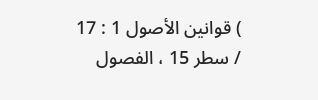) قوانين الأصول 1 : 17 / سطر 15 ، الفصول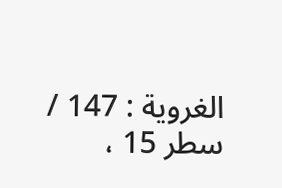الغروية : 147 / سطر 15 ،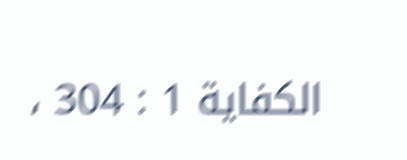الكفاية 1 : 304 ،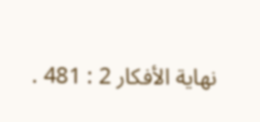نهاية الأفكار 2 : 481 .